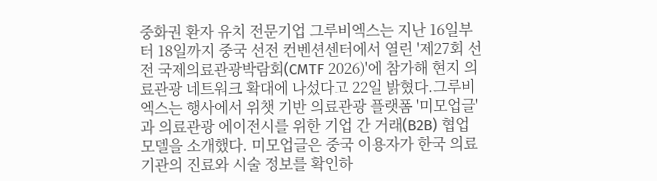중화권 환자 유치 전문기업 그루비엑스는 지난 16일부터 18일까지 중국 선전 컨벤션센터에서 열린 '제27회 선전 국제의료관광박람회(CMTF 2026)'에 참가해 현지 의료관광 네트워크 확대에 나섰다고 22일 밝혔다.그루비엑스는 행사에서 위챗 기반 의료관광 플랫폼 '미모업글'과 의료관광 에이전시를 위한 기업 간 거래(B2B) 협업 모델을 소개했다. 미모업글은 중국 이용자가 한국 의료기관의 진료와 시술 정보를 확인하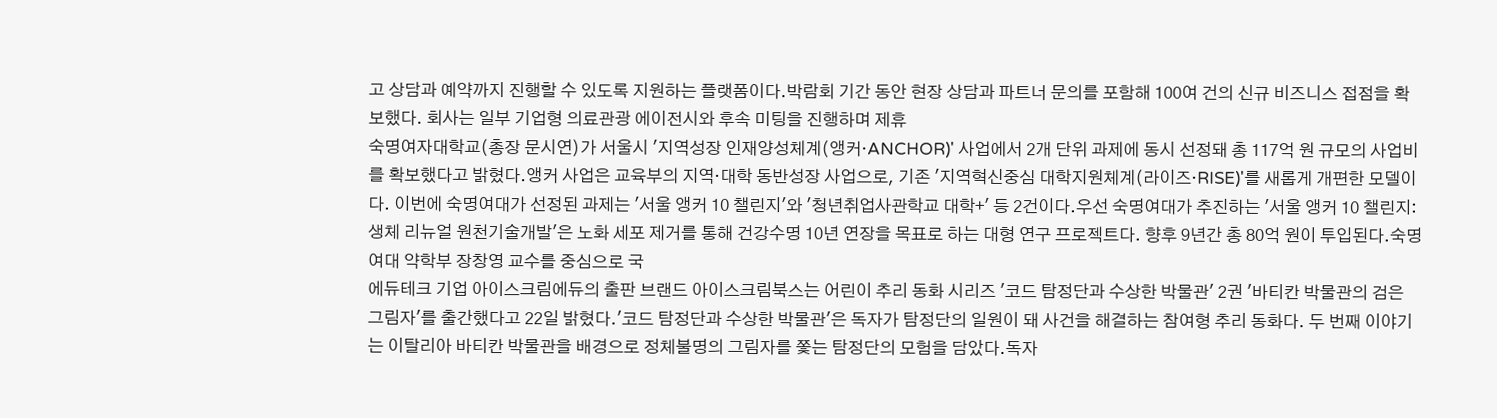고 상담과 예약까지 진행할 수 있도록 지원하는 플랫폼이다.박람회 기간 동안 현장 상담과 파트너 문의를 포함해 100여 건의 신규 비즈니스 접점을 확보했다. 회사는 일부 기업형 의료관광 에이전시와 후속 미팅을 진행하며 제휴
숙명여자대학교(총장 문시연)가 서울시 '지역성장 인재양성체계(앵커·ANCHOR)' 사업에서 2개 단위 과제에 동시 선정돼 총 117억 원 규모의 사업비를 확보했다고 밝혔다.앵커 사업은 교육부의 지역·대학 동반성장 사업으로, 기존 '지역혁신중심 대학지원체계(라이즈·RISE)'를 새롭게 개편한 모델이다. 이번에 숙명여대가 선정된 과제는 '서울 앵커 10 챌린지'와 '청년취업사관학교 대학+' 등 2건이다.우선 숙명여대가 추진하는 '서울 앵커 10 챌린지: 생체 리뉴얼 원천기술개발'은 노화 세포 제거를 통해 건강수명 10년 연장을 목표로 하는 대형 연구 프로젝트다. 향후 9년간 총 80억 원이 투입된다.숙명여대 약학부 장창영 교수를 중심으로 국
에듀테크 기업 아이스크림에듀의 출판 브랜드 아이스크림북스는 어린이 추리 동화 시리즈 '코드 탐정단과 수상한 박물관' 2권 '바티칸 박물관의 검은 그림자'를 출간했다고 22일 밝혔다.'코드 탐정단과 수상한 박물관'은 독자가 탐정단의 일원이 돼 사건을 해결하는 참여형 추리 동화다. 두 번째 이야기는 이탈리아 바티칸 박물관을 배경으로 정체불명의 그림자를 쫓는 탐정단의 모험을 담았다.독자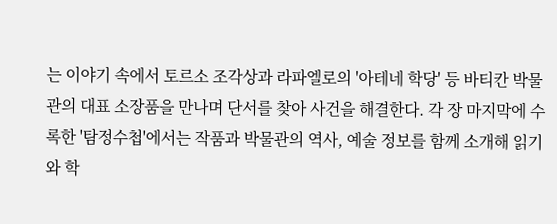는 이야기 속에서 토르소 조각상과 라파엘로의 '아테네 학당' 등 바티칸 박물관의 대표 소장품을 만나며 단서를 찾아 사건을 해결한다. 각 장 마지막에 수록한 '탐정수첩'에서는 작품과 박물관의 역사, 예술 정보를 함께 소개해 읽기와 학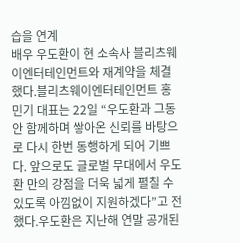습을 연계
배우 우도환이 현 소속사 블리츠웨이엔터테인먼트와 재계약을 체결했다.블리츠웨이엔터테인먼트 홍민기 대표는 22일 “우도환과 그동안 함께하며 쌓아온 신뢰를 바탕으로 다시 한번 동행하게 되어 기쁘다. 앞으로도 글로벌 무대에서 우도환 만의 강점을 더욱 넓게 펼칠 수 있도록 아낌없이 지원하겠다”고 전했다.우도환은 지난해 연말 공개된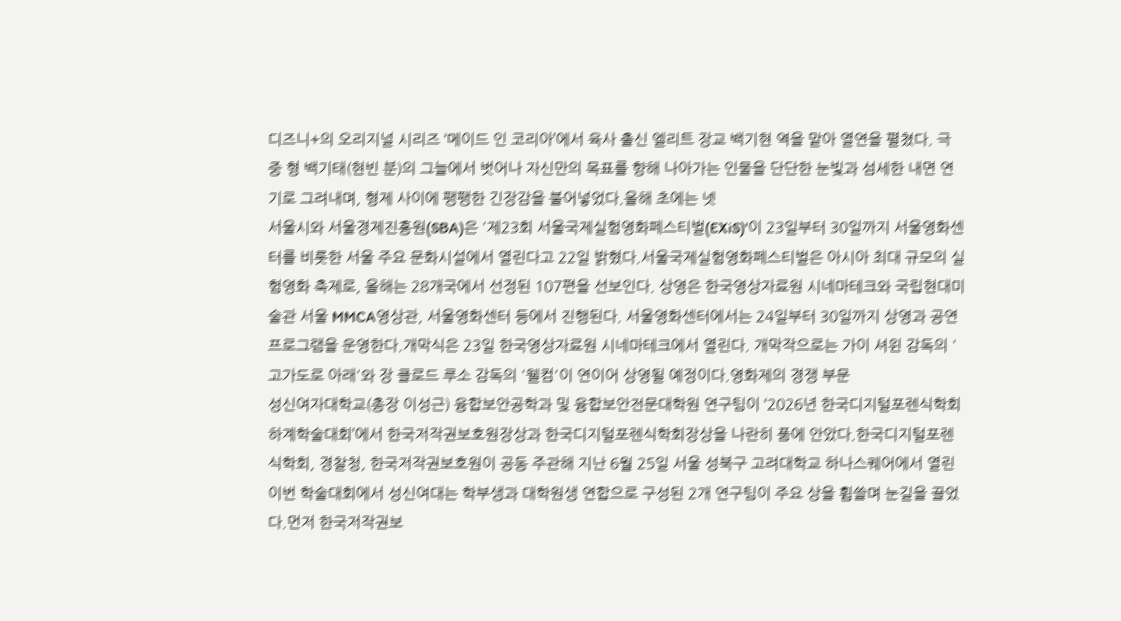디즈니+의 오리지널 시리즈 ‘메이드 인 코리아’에서 육사 출신 엘리트 장교 백기현 역을 맡아 열연을 펼쳤다. 극 중 형 백기태(현빈 분)의 그늘에서 벗어나 자신만의 목표를 향해 나아가는 인물을 단단한 눈빛과 섬세한 내면 연기로 그려내며, 형제 사이에 팽팽한 긴장감을 불어넣었다.올해 초에는 넷
서울시와 서울경제진흥원(SBA)은 '제23회 서울국제실험영화페스티벌(EXiS)'이 23일부터 30일까지 서울영화센터를 비롯한 서울 주요 문화시설에서 열린다고 22일 밝혔다.서울국제실험영화페스티벌은 아시아 최대 규모의 실험영화 축제로, 올해는 28개국에서 선정된 107편을 선보인다. 상영은 한국영상자료원 시네마테크와 국립현대미술관 서울 MMCA영상관, 서울영화센터 등에서 진행된다. 서울영화센터에서는 24일부터 30일까지 상영과 공연 프로그램을 운영한다.개막식은 23일 한국영상자료원 시네마테크에서 열린다. 개막작으로는 가이 셔윈 감독의 '고가도로 아래'와 장 클로드 루소 감독의 '웰컴'이 연이어 상영될 예정이다.영화제의 경쟁 부문
성신여자대학교(총장 이성근) 융합보안공학과 및 융합보안전문대학원 연구팀이 ‘2026년 한국디지털포렌식학회 하계학술대회’에서 한국저작권보호원장상과 한국디지털포렌식학회장상을 나란히 품에 안았다.한국디지털포렌식학회, 경찰청, 한국저작권보호원이 공동 주관해 지난 6월 25일 서울 성북구 고려대학교 하나스퀘어에서 열린 이번 학술대회에서 성신여대는 학부생과 대학원생 연합으로 구성된 2개 연구팀이 주요 상을 휩쓸며 눈길을 끌었다.먼저 한국저작권보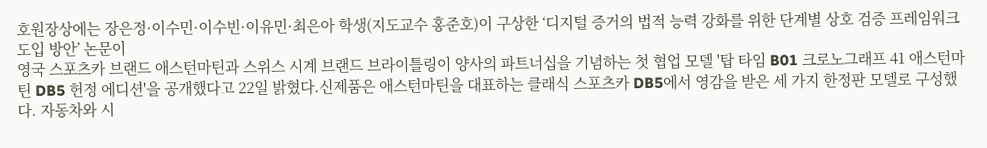호원장상에는 장은정·이수민·이수빈·이유민·최은아 학생(지도교수 홍준호)이 구상한 ‘디지털 증거의 법적 능력 강화를 위한 단계별 상호 검증 프레임워크 도입 방안’ 논문이
영국 스포츠카 브랜드 애스턴마틴과 스위스 시계 브랜드 브라이틀링이 양사의 파트너십을 기념하는 첫 협업 모델 '탑 타임 B01 크로노그래프 41 애스턴마틴 DB5 헌정 에디션'을 공개했다고 22일 밝혔다.신제품은 애스턴마틴을 대표하는 클래식 스포츠카 DB5에서 영감을 받은 세 가지 한정판 모델로 구성했다. 자동차와 시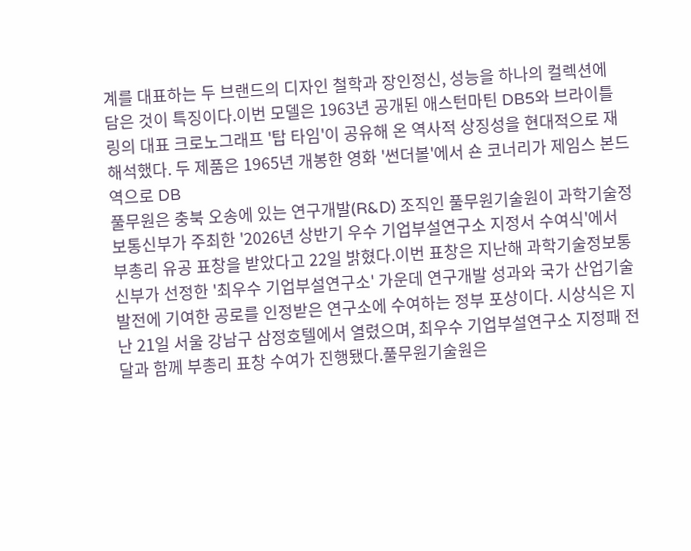계를 대표하는 두 브랜드의 디자인 철학과 장인정신, 성능을 하나의 컬렉션에 담은 것이 특징이다.이번 모델은 1963년 공개된 애스턴마틴 DB5와 브라이틀링의 대표 크로노그래프 '탑 타임'이 공유해 온 역사적 상징성을 현대적으로 재해석했다. 두 제품은 1965년 개봉한 영화 '썬더볼'에서 숀 코너리가 제임스 본드 역으로 DB
풀무원은 충북 오송에 있는 연구개발(R&D) 조직인 풀무원기술원이 과학기술정보통신부가 주최한 '2026년 상반기 우수 기업부설연구소 지정서 수여식'에서 부총리 유공 표창을 받았다고 22일 밝혔다.이번 표창은 지난해 과학기술정보통신부가 선정한 '최우수 기업부설연구소' 가운데 연구개발 성과와 국가 산업기술 발전에 기여한 공로를 인정받은 연구소에 수여하는 정부 포상이다. 시상식은 지난 21일 서울 강남구 삼정호텔에서 열렸으며, 최우수 기업부설연구소 지정패 전달과 함께 부총리 표창 수여가 진행됐다.풀무원기술원은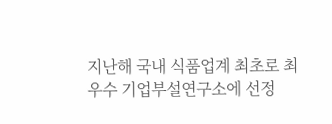지난해 국내 식품업계 최초로 최우수 기업부설연구소에 선정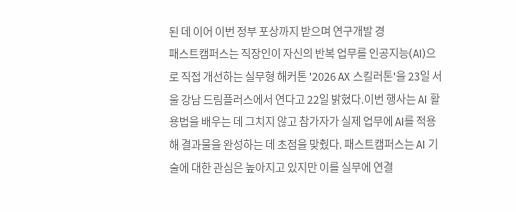된 데 이어 이번 정부 포상까지 받으며 연구개발 경
패스트캠퍼스는 직장인이 자신의 반복 업무를 인공지능(AI)으로 직접 개선하는 실무형 해커톤 '2026 AX 스킬러톤'을 23일 서울 강남 드림플러스에서 연다고 22일 밝혔다.이번 행사는 AI 활용법을 배우는 데 그치지 않고 참가자가 실제 업무에 AI를 적용해 결과물을 완성하는 데 초점을 맞췄다. 패스트캠퍼스는 AI 기술에 대한 관심은 높아지고 있지만 이를 실무에 연결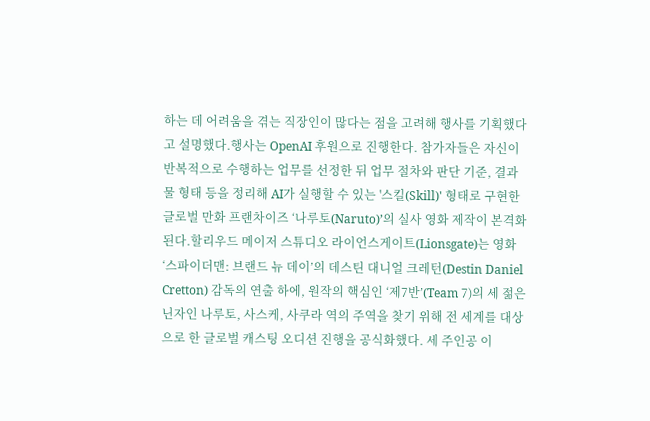하는 데 어려움을 겪는 직장인이 많다는 점을 고려해 행사를 기획했다고 설명했다.행사는 OpenAI 후원으로 진행한다. 참가자들은 자신이 반복적으로 수행하는 업무를 선정한 뒤 업무 절차와 판단 기준, 결과물 형태 등을 정리해 AI가 실행할 수 있는 '스킬(Skill)' 형태로 구현한
글로벌 만화 프랜차이즈 ‘나루토(Naruto)’의 실사 영화 제작이 본격화된다.할리우드 메이저 스튜디오 라이언스게이트(Lionsgate)는 영화 ‘스파이더맨: 브랜드 뉴 데이’의 데스틴 대니얼 크레턴(Destin Daniel Cretton) 감독의 연출 하에, 원작의 핵심인 ‘제7반’(Team 7)의 세 젊은 닌자인 나루토, 사스케, 사쿠라 역의 주역을 찾기 위해 전 세계를 대상으로 한 글로벌 캐스팅 오디션 진행을 공식화했다. 세 주인공 이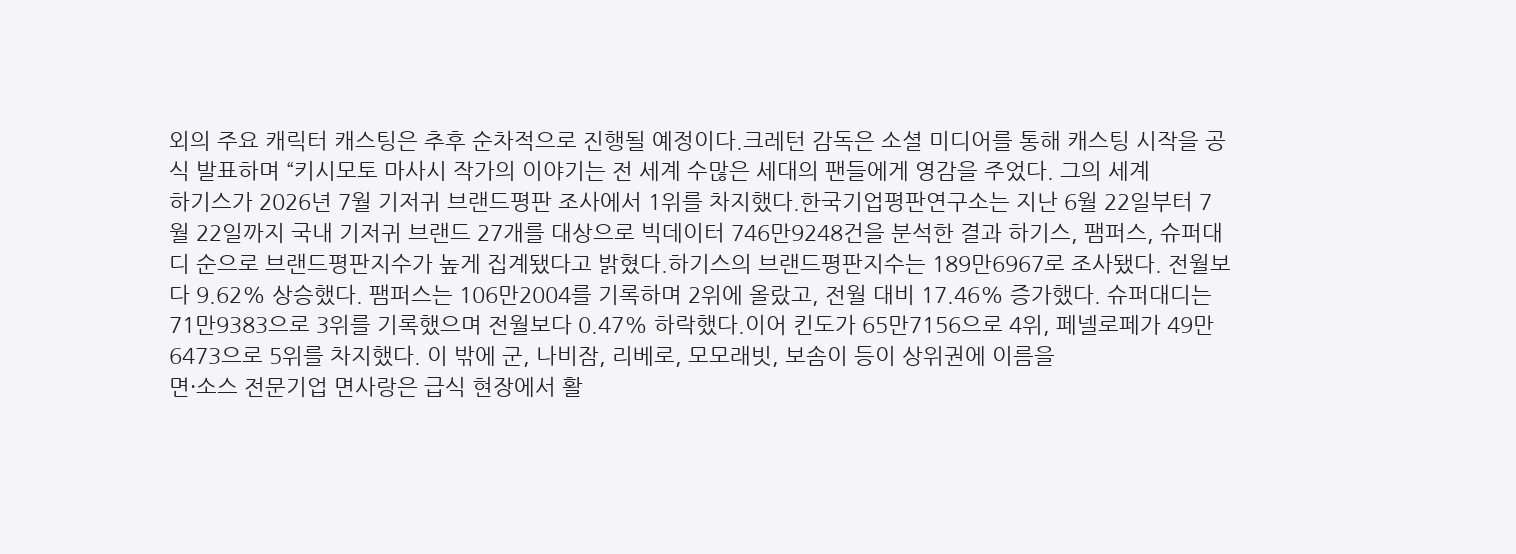외의 주요 캐릭터 캐스팅은 추후 순차적으로 진행될 예정이다.크레턴 감독은 소셜 미디어를 통해 캐스팅 시작을 공식 발표하며 “키시모토 마사시 작가의 이야기는 전 세계 수많은 세대의 팬들에게 영감을 주었다. 그의 세계
하기스가 2026년 7월 기저귀 브랜드평판 조사에서 1위를 차지했다.한국기업평판연구소는 지난 6월 22일부터 7월 22일까지 국내 기저귀 브랜드 27개를 대상으로 빅데이터 746만9248건을 분석한 결과 하기스, 팸퍼스, 슈퍼대디 순으로 브랜드평판지수가 높게 집계됐다고 밝혔다.하기스의 브랜드평판지수는 189만6967로 조사됐다. 전월보다 9.62% 상승했다. 팸퍼스는 106만2004를 기록하며 2위에 올랐고, 전월 대비 17.46% 증가했다. 슈퍼대디는 71만9383으로 3위를 기록했으며 전월보다 0.47% 하락했다.이어 킨도가 65만7156으로 4위, 페넬로페가 49만6473으로 5위를 차지했다. 이 밖에 군, 나비잠, 리베로, 모모래빗, 보솜이 등이 상위권에 이름을
면·소스 전문기업 면사랑은 급식 현장에서 활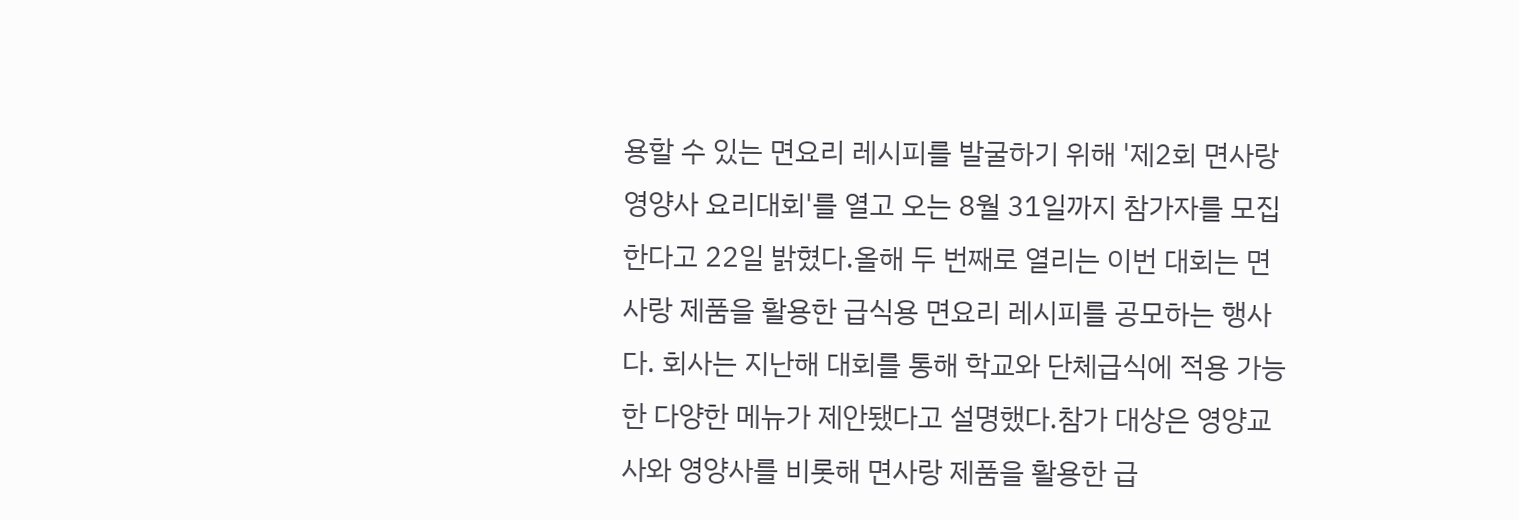용할 수 있는 면요리 레시피를 발굴하기 위해 '제2회 면사랑 영양사 요리대회'를 열고 오는 8월 31일까지 참가자를 모집한다고 22일 밝혔다.올해 두 번째로 열리는 이번 대회는 면사랑 제품을 활용한 급식용 면요리 레시피를 공모하는 행사다. 회사는 지난해 대회를 통해 학교와 단체급식에 적용 가능한 다양한 메뉴가 제안됐다고 설명했다.참가 대상은 영양교사와 영양사를 비롯해 면사랑 제품을 활용한 급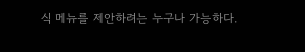식 메뉴를 제안하려는 누구나 가능하다.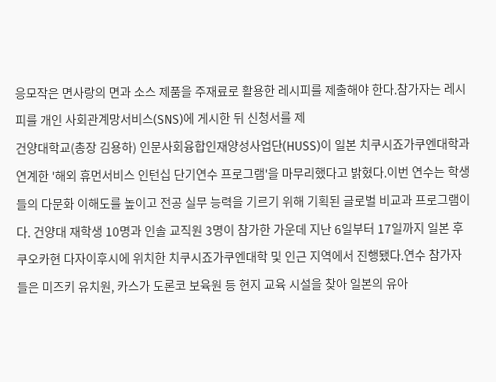응모작은 면사랑의 면과 소스 제품을 주재료로 활용한 레시피를 제출해야 한다.참가자는 레시피를 개인 사회관계망서비스(SNS)에 게시한 뒤 신청서를 제
건양대학교(총장 김용하) 인문사회융합인재양성사업단(HUSS)이 일본 치쿠시죠가쿠엔대학과 연계한 '해외 휴먼서비스 인턴십 단기연수 프로그램'을 마무리했다고 밝혔다.이번 연수는 학생들의 다문화 이해도를 높이고 전공 실무 능력을 기르기 위해 기획된 글로벌 비교과 프로그램이다. 건양대 재학생 10명과 인솔 교직원 3명이 참가한 가운데 지난 6일부터 17일까지 일본 후쿠오카현 다자이후시에 위치한 치쿠시죠가쿠엔대학 및 인근 지역에서 진행됐다.연수 참가자들은 미즈키 유치원, 카스가 도론코 보육원 등 현지 교육 시설을 찾아 일본의 유아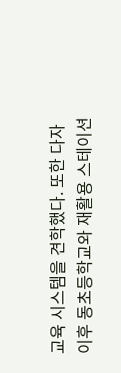교육 시스템을 견학했다. 또한 다자이후 동초등학교와 재활용 스테이션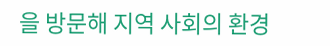을 방문해 지역 사회의 환경